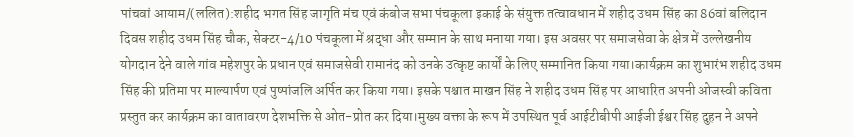पांचवां आयाम/(ललित):शहीद भगत सिंह जागृति मंच एवं कंबोज सभा पंचकूला इकाई के संयुक्त तत्वावधान में शहीद उधम सिंह का 86वां बलिदान दिवस शहीद उधम सिंह चौक, सेक्टर-4/10 पंचकूला में श्रद्धा और सम्मान के साथ मनाया गया। इस अवसर पर समाजसेवा के क्षेत्र में उल्लेखनीय योगदान देने वाले गांव महेशपुर के प्रधान एवं समाजसेवी रामानंद को उनके उत्कृष्ट कार्यों के लिए सम्मानित किया गया।कार्यक्रम का शुभारंभ शहीद उधम सिंह की प्रतिमा पर माल्यार्पण एवं पुष्पांजलि अर्पित कर किया गया। इसके पश्चात माखन सिंह ने शहीद उधम सिंह पर आधारित अपनी ओजस्वी कविता प्रस्तुत कर कार्यक्रम का वातावरण देशभक्ति से ओत-प्रोत कर दिया।मुख्य वक्ता के रूप में उपस्थित पूर्व आईटीबीपी आईजी ईश्वर सिंह दुहन ने अपने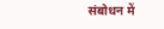संबोधन में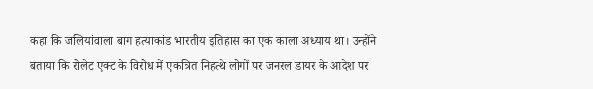कहा कि जलियांवाला बाग हत्याकांड भारतीय इतिहास का एक काला अध्याय था। उन्होंने बताया कि रोलेट एक्ट के विरोध में एकत्रित निहत्थे लोगों पर जनरल डायर के आदेश पर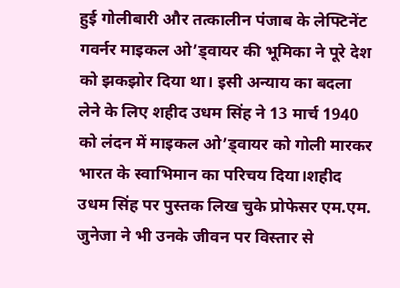हुई गोलीबारी और तत्कालीन पंजाब के लेफ्टिनेंट गवर्नर माइकल ओ’ड्वायर की भूमिका ने पूरे देश को झकझोर दिया था। इसी अन्याय का बदला लेने के लिए शहीद उधम सिंह ने 13 मार्च 1940 को लंदन में माइकल ओ’ड्वायर को गोली मारकर भारत के स्वाभिमान का परिचय दिया।शहीद उधम सिंह पर पुस्तक लिख चुके प्रोफेसर एम.एम. जुनेजा ने भी उनके जीवन पर विस्तार से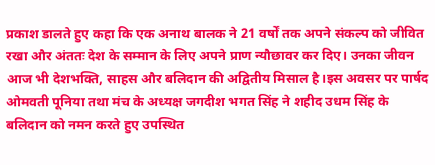प्रकाश डालते हुए कहा कि एक अनाथ बालक ने 21 वर्षों तक अपने संकल्प को जीवित रखा और अंततः देश के सम्मान के लिए अपने प्राण न्यौछावर कर दिए। उनका जीवन आज भी देशभक्ति, साहस और बलिदान की अद्वितीय मिसाल है।इस अवसर पर पार्षद ओमवती पूनिया तथा मंच के अध्यक्ष जगदीश भगत सिंह ने शहीद उधम सिंह के बलिदान को नमन करते हुए उपस्थित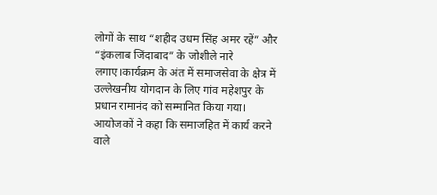लोगों के साथ “शहीद उधम सिंह अमर रहें” और “इंकलाब जिंदाबाद” के जोशीले नारे लगाए।कार्यक्रम के अंत में समाजसेवा के क्षेत्र में उल्लेखनीय योगदान के लिए गांव महेशपुर के प्रधान रामानंद को सम्मानित किया गया। आयोजकों ने कहा कि समाजहित में कार्य करने वाले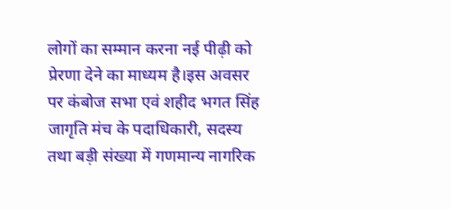लोगों का सम्मान करना नई पीढ़ी को प्रेरणा देने का माध्यम है।इस अवसर पर कंबोज सभा एवं शहीद भगत सिंह जागृति मंच के पदाधिकारी, सदस्य तथा बड़ी संख्या में गणमान्य नागरिक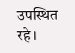उपस्थित रहे।